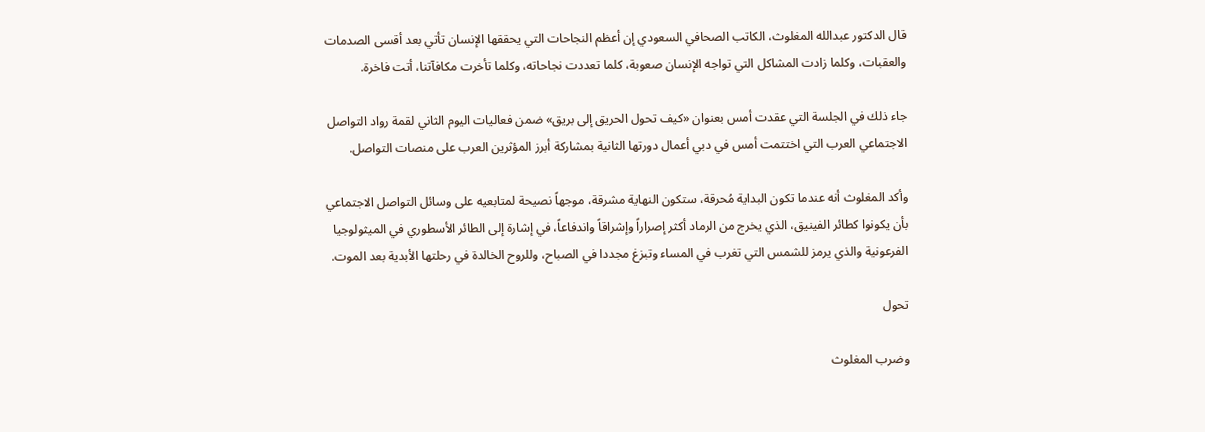قال الدكتور عبدالله المغلوث، الكاتب الصحافي السعودي إن أعظم النجاحات التي يحققها الإنسان تأتي بعد أقسى الصدمات والعقبات، وكلما زادت المشاكل التي تواجه الإنسان صعوبة، كلما تعددت نجاحاته، وكلما تأخرت مكافآتنا، أتت فاخرة.

جاء ذلك في الجلسة التي عقدت أمس بعنوان «كيف تحول الحريق إلى بريق» ضمن فعاليات اليوم الثاني لقمة رواد التواصل الاجتماعي العرب التي اختتمت أمس في دبي أعمال دورتها الثانية بمشاركة أبرز المؤثرين العرب على منصات التواصل.

وأكد المغلوث أنه عندما تكون البداية مُحرقة، ستكون النهاية مشرقة، موجهاً نصيحة لمتابعيه على وسائل التواصل الاجتماعي بأن يكونوا كطائر الفينيق، الذي يخرج من الرماد أكثر إصراراً وإشراقاً واندفاعاً، في إشارة إلى الطائر الأسطوري في الميثولوجيا الفرعونية والذي يرمز للشمس التي تغرب في المساء وتبزغ مجددا في الصباح، وللروح الخالدة في رحلتها الأبدية بعد الموت.

تحول

وضرب المغلوث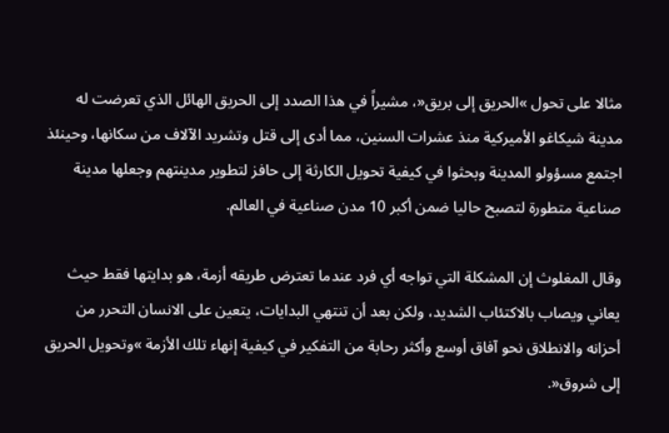مثالا على تحول »الحريق إلى بريق«، مشيراً في هذا الصدد إلى الحريق الهائل الذي تعرضت له مدينة شيكاغو الأميركية منذ عشرات السنين، مما أدى إلى قتل وتشريد الآلاف من سكانها، وحينئذ اجتمع مسؤولو المدينة وبحثوا في كيفية تحويل الكارثة إلى حافز لتطوير مدينتهم وجعلها مدينة صناعية متطورة لتصبح حاليا ضمن أكبر 10 مدن صناعية في العالم.

وقال المغلوث إن المشكلة التي تواجه أي فرد عندما تعترض طريقه أزمة، هو بدايتها فقط حيث يعاني ويصاب بالاكتئاب الشديد، ولكن بعد أن تنتهي البدايات، يتعين على الانسان التحرر من أحزانه والانطلاق نحو آفاق أوسع وأكثر رحابة من التفكير في كيفية إنهاء تلك الأزمة »وتحويل الحريق إلى شروق«.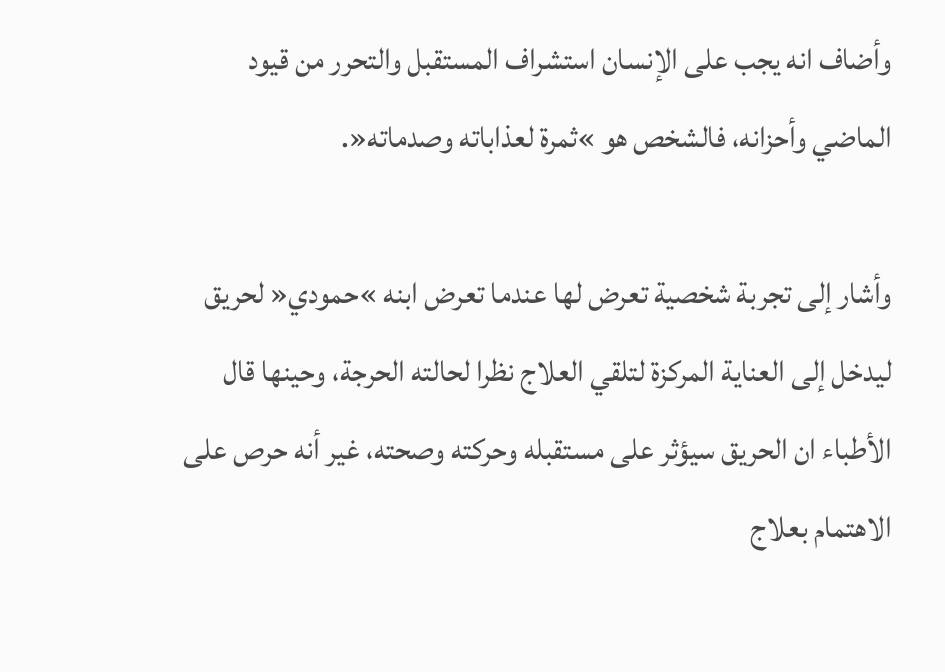وأضاف انه يجب على الإنسان استشراف المستقبل والتحرر من قيود الماضي وأحزانه، فالشخص هو »ثمرة لعذاباته وصدماته«.

وأشار إلى تجربة شخصية تعرض لها عندما تعرض ابنه »حمودي« لحريق ليدخل إلى العناية المركزة لتلقي العلاج نظرا لحالته الحرجة، وحينها قال الأطباء ان الحريق سيؤثر على مستقبله وحركته وصحته، غير أنه حرص على الاهتمام بعلاج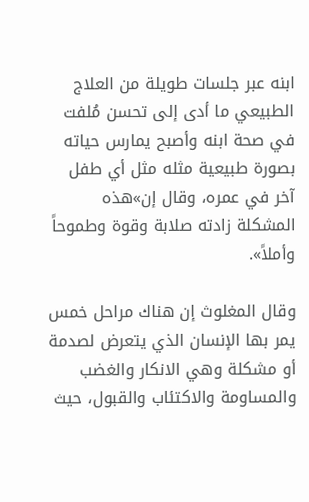ابنه عبر جلسات طويلة من العلاج الطبيعي ما أدى إلى تحسن مُلفت في صحة ابنه وأصبح يمارس حياته بصورة طبيعية مثله مثل أي طفل آخر في عمره، وقال إن»هذه المشكلة زادته صلابة وقوة وطموحاً وأملاً».

وقال المغلوث إن هناك مراحل خمس يمر بها الإنسان الذي يتعرض لصدمة أو مشكلة وهي الانكار والغضب والمساومة والاكتئاب والقبول، حيث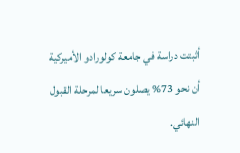أثبتت دراسة في جامعة كولورادو الأميركية أن نحو 73% يصلون سريعا لمرحلة القبول النهائي.